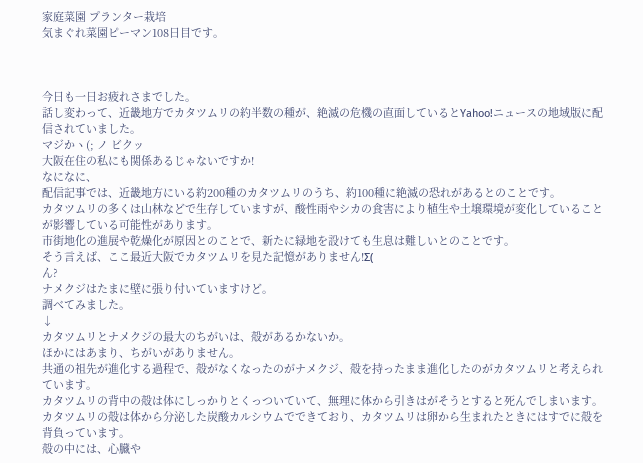家庭菜園 プランター栽培
気まぐれ菜園ピーマン108日目です。



今日も一日お疲れさまでした。
話し変わって、近畿地方でカタツムリの約半数の種が、絶滅の危機の直面しているとYahoo!ニュースの地域版に配信されていました。
マジかヽ(; ノ ビクッ
大阪在住の私にも関係あるじゃないですか!
なになに、
配信記事では、近畿地方にいる約200種のカタツムリのうち、約100種に絶滅の恐れがあるとのことです。
カタツムリの多くは山林などで生存していますが、酸性雨やシカの食害により植生や土壌環境が変化していることが影響している可能性があります。
市街地化の進展や乾燥化が原因とのことで、新たに緑地を設けても生息は難しいとのことです。
そう言えば、ここ最近大阪でカタツムリを見た記憶がありません!Σ(
ん?
ナメクジはたまに壁に張り付いていますけど。
調べてみました。
↓
カタツムリとナメクジの最大のちがいは、殻があるかないか。
ほかにはあまり、ちがいがありません。
共通の祖先が進化する過程で、殻がなくなったのがナメクジ、殻を持ったまま進化したのがカタツムリと考えられています。
カタツムリの背中の殻は体にしっかりとくっついていて、無理に体から引きはがそうとすると死んでしまいます。
カタツムリの殻は体から分泌した炭酸カルシウムでできており、カタツムリは卵から生まれたときにはすでに殻を背負っています。
殻の中には、心臓や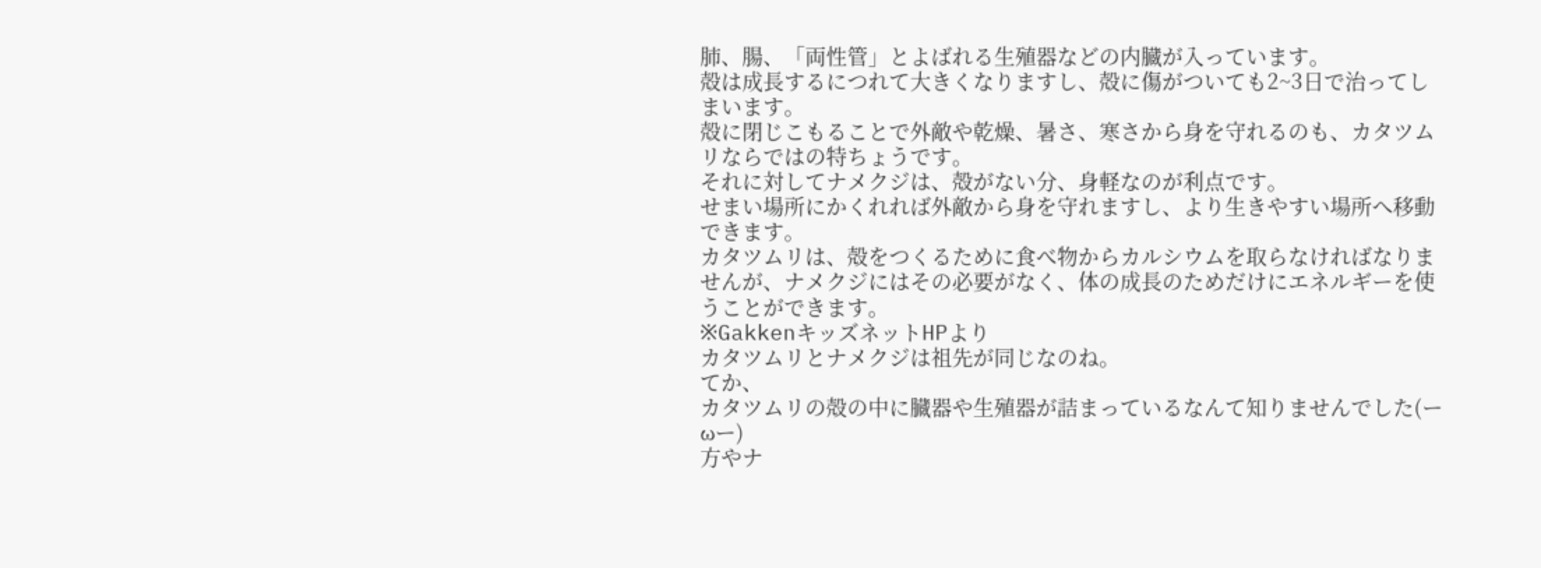肺、腸、「両性管」とよばれる生殖器などの内臓が入っています。
殻は成長するにつれて大きくなりますし、殻に傷がついても2~3日で治ってしまいます。
殻に閉じこもることで外敵や乾燥、暑さ、寒さから身を守れるのも、カタツムリならではの特ちょうです。
それに対してナメクジは、殻がない分、身軽なのが利点です。
せまい場所にかくれれば外敵から身を守れますし、より生きやすい場所へ移動できます。
カタツムリは、殻をつくるために食べ物からカルシウムを取らなければなりませんが、ナメクジにはその必要がなく、体の成長のためだけにエネルギーを使うことができます。
※GakkenキッズネットHPより
カタツムリとナメクジは祖先が同じなのね。
てか、
カタツムリの殻の中に臓器や生殖器が詰まっているなんて知りませんでした(ーωー)
方やナ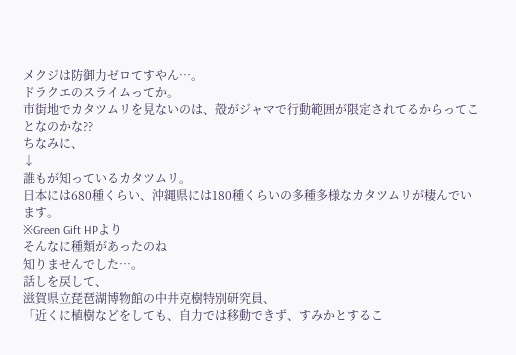メクジは防御力ゼロてすやん…。
ドラクエのスライムってか。
市街地でカタツムリを見ないのは、殻がジャマで行動範囲が限定されてるからってことなのかな??
ちなみに、
↓
誰もが知っているカタツムリ。
日本には680種くらい、沖縄県には180種くらいの多種多様なカタツムリが棲んでいます。
※Green Gift HPより
そんなに種類があったのね
知りませんでした…。
話しを戻して、
滋賀県立琵琶湖博物館の中井克樹特別研究員、
「近くに植樹などをしても、自力では移動できず、すみかとするこ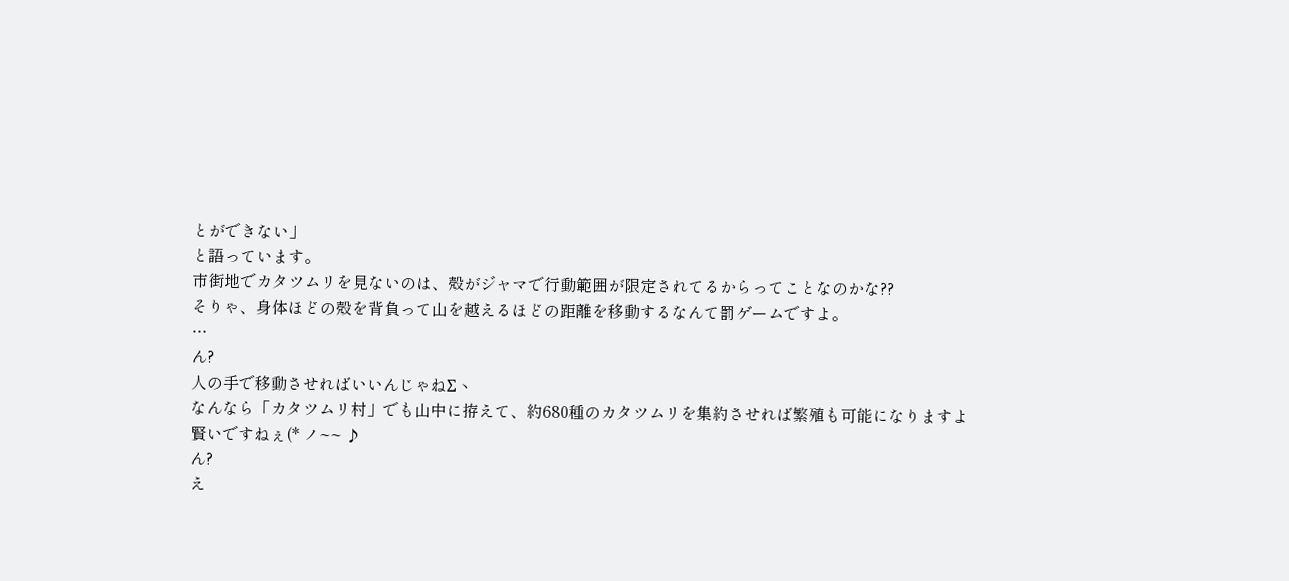とができない」
と語っています。
市街地でカタツムリを見ないのは、殻がジャマで行動範囲が限定されてるからってことなのかな??
そりゃ、身体ほどの殻を背負って山を越えるほどの距離を移動するなんて罰ゲームですよ。
…
ん?
人の手で移動させればいいんじゃねΣヽ
なんなら「カタツムリ村」でも山中に拵えて、約680種のカタツムリを集約させれば繁殖も可能になりますよ
賢いですねぇ(* ノ~~ ♪
ん?
え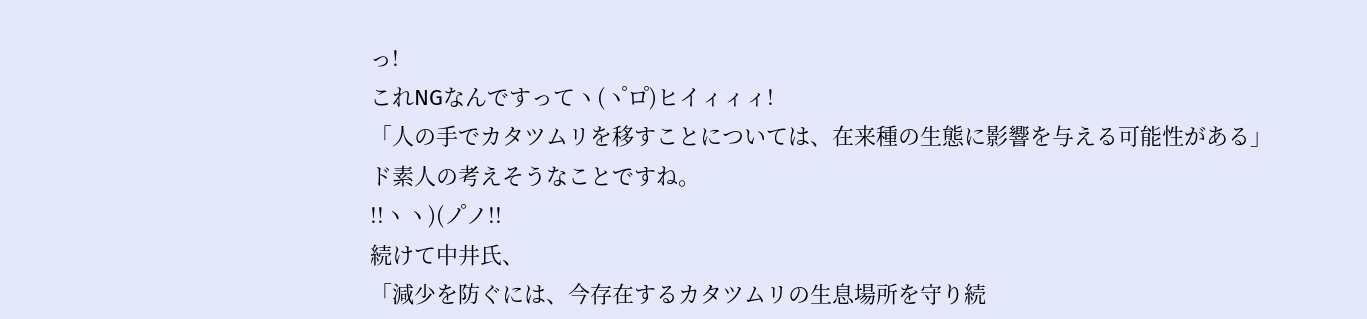っ!
これNGなんですってヽ(ヽ゚ロ゚)ヒイィィィ!
「人の手でカタツムリを移すことについては、在来種の生態に影響を与える可能性がある」
ド素人の考えそうなことですね。
!!ヽヽ)(ノ゚ノ!!
続けて中井氏、
「減少を防ぐには、今存在するカタツムリの生息場所を守り続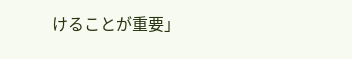けることが重要」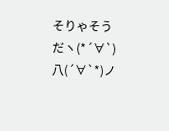そりゃそうだヽ(*´∀`)八(´∀`*)ノ